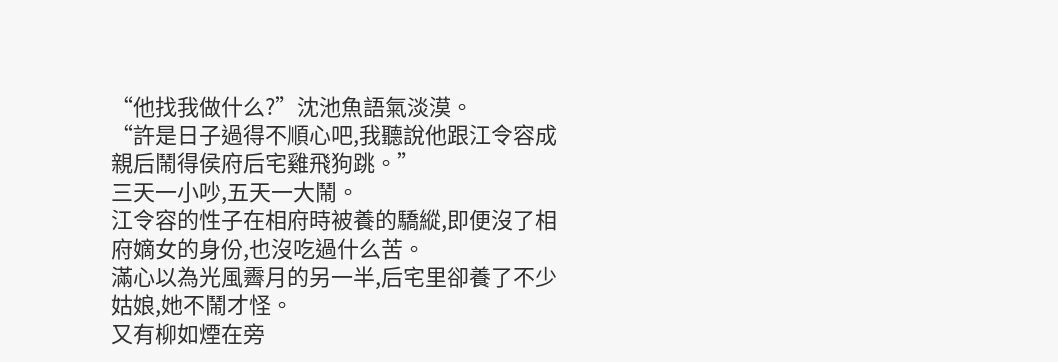“他找我做什么?”沈池魚語氣淡漠。
“許是日子過得不順心吧,我聽說他跟江令容成親后鬧得侯府后宅雞飛狗跳。”
三天一小吵,五天一大鬧。
江令容的性子在相府時被養的驕縱,即便沒了相府嫡女的身份,也沒吃過什么苦。
滿心以為光風霽月的另一半,后宅里卻養了不少姑娘,她不鬧才怪。
又有柳如煙在旁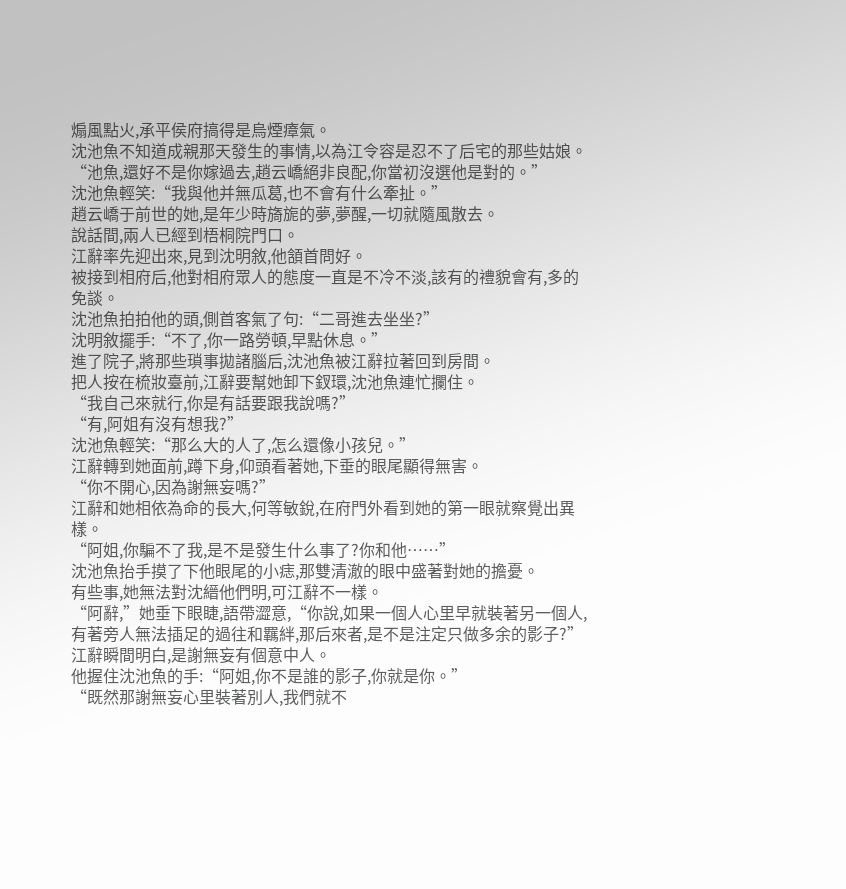煽風點火,承平侯府搞得是烏煙瘴氣。
沈池魚不知道成親那天發生的事情,以為江令容是忍不了后宅的那些姑娘。
“池魚,還好不是你嫁過去,趙云嶠絕非良配,你當初沒選他是對的。”
沈池魚輕笑:“我與他并無瓜葛,也不會有什么牽扯。”
趙云嶠于前世的她,是年少時旖旎的夢,夢醒,一切就隨風散去。
說話間,兩人已經到梧桐院門口。
江辭率先迎出來,見到沈明敘,他頷首問好。
被接到相府后,他對相府眾人的態度一直是不冷不淡,該有的禮貌會有,多的免談。
沈池魚拍拍他的頭,側首客氣了句:“二哥進去坐坐?”
沈明敘擺手:“不了,你一路勞頓,早點休息。”
進了院子,將那些瑣事拋諸腦后,沈池魚被江辭拉著回到房間。
把人按在梳妝臺前,江辭要幫她卸下釵環,沈池魚連忙攔住。
“我自己來就行,你是有話要跟我說嗎?”
“有,阿姐有沒有想我?”
沈池魚輕笑:“那么大的人了,怎么還像小孩兒。”
江辭轉到她面前,蹲下身,仰頭看著她,下垂的眼尾顯得無害。
“你不開心,因為謝無妄嗎?”
江辭和她相依為命的長大,何等敏銳,在府門外看到她的第一眼就察覺出異樣。
“阿姐,你騙不了我,是不是發生什么事了?你和他……”
沈池魚抬手摸了下他眼尾的小痣,那雙清澈的眼中盛著對她的擔憂。
有些事,她無法對沈縉他們明,可江辭不一樣。
“阿辭,”她垂下眼睫,語帶澀意,“你說,如果一個人心里早就裝著另一個人,有著旁人無法插足的過往和羈絆,那后來者,是不是注定只做多余的影子?”
江辭瞬間明白,是謝無妄有個意中人。
他握住沈池魚的手:“阿姐,你不是誰的影子,你就是你。”
“既然那謝無妄心里裝著別人,我們就不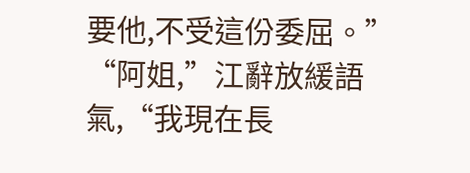要他,不受這份委屈。”
“阿姐,”江辭放緩語氣,“我現在長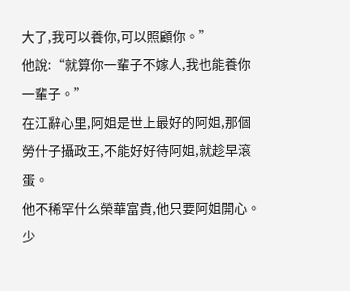大了,我可以養你,可以照顧你。”
他說:“就算你一輩子不嫁人,我也能養你一輩子。”
在江辭心里,阿姐是世上最好的阿姐,那個勞什子攝政王,不能好好待阿姐,就趁早滾蛋。
他不稀罕什么榮華富貴,他只要阿姐開心。
少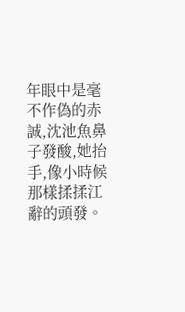年眼中是毫不作偽的赤誠,沈池魚鼻子發酸,她抬手,像小時候那樣揉揉江辭的頭發。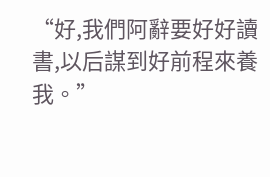“好,我們阿辭要好好讀書,以后謀到好前程來養我。”